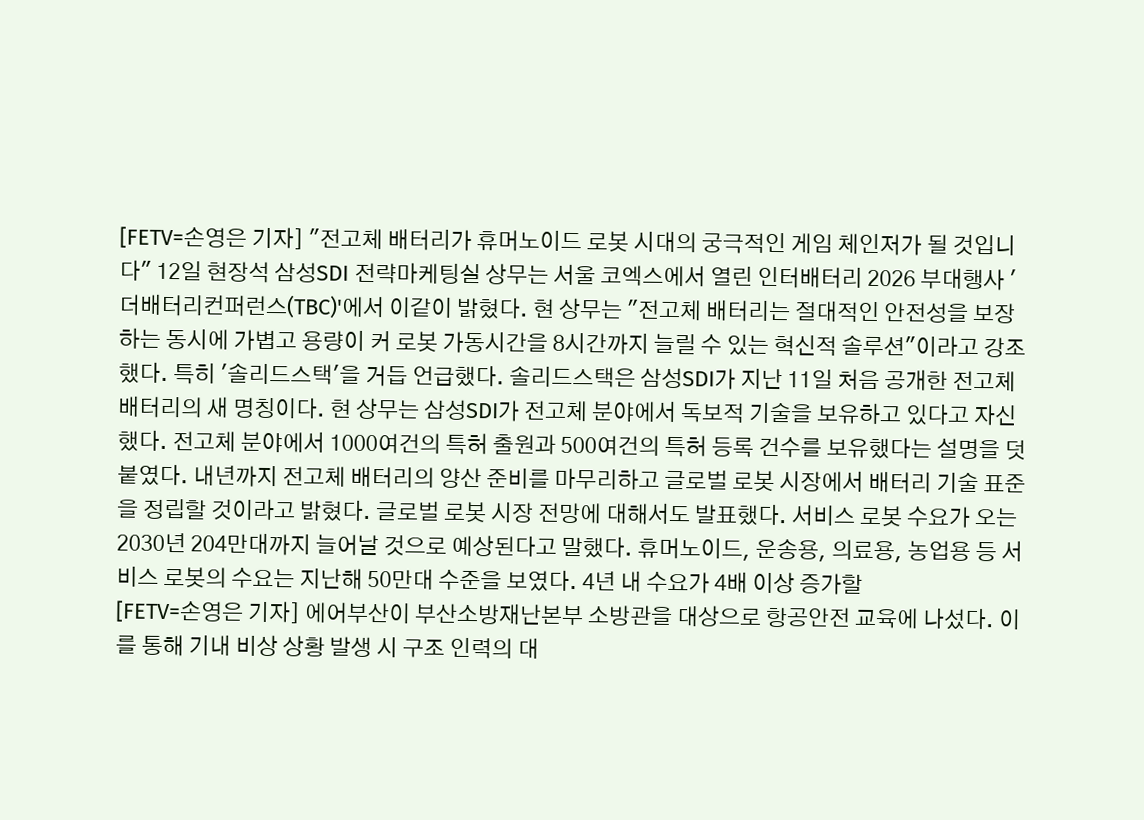[FETV=손영은 기자] "전고체 배터리가 휴머노이드 로봇 시대의 궁극적인 게임 체인저가 될 것입니다" 12일 현장석 삼성SDI 전략마케팅실 상무는 서울 코엑스에서 열린 인터배터리 2026 부대행사 '더배터리컨퍼런스(TBC)'에서 이같이 밝혔다. 현 상무는 "전고체 배터리는 절대적인 안전성을 보장하는 동시에 가볍고 용량이 커 로봇 가동시간을 8시간까지 늘릴 수 있는 혁신적 솔루션"이라고 강조했다. 특히 '솔리드스택'을 거듭 언급했다. 솔리드스택은 삼성SDI가 지난 11일 처음 공개한 전고체 배터리의 새 명칭이다. 현 상무는 삼성SDI가 전고체 분야에서 독보적 기술을 보유하고 있다고 자신했다. 전고체 분야에서 1000여건의 특허 출원과 500여건의 특허 등록 건수를 보유했다는 설명을 덧붙였다. 내년까지 전고체 배터리의 양산 준비를 마무리하고 글로벌 로봇 시장에서 배터리 기술 표준을 정립할 것이라고 밝혔다. 글로벌 로봇 시장 전망에 대해서도 발표했다. 서비스 로봇 수요가 오는 2030년 204만대까지 늘어날 것으로 예상된다고 말했다. 휴머노이드, 운송용, 의료용, 농업용 등 서비스 로봇의 수요는 지난해 50만대 수준을 보였다. 4년 내 수요가 4배 이상 증가할
[FETV=손영은 기자] 에어부산이 부산소방재난본부 소방관을 대상으로 항공안전 교육에 나섰다. 이를 통해 기내 비상 상황 발생 시 구조 인력의 대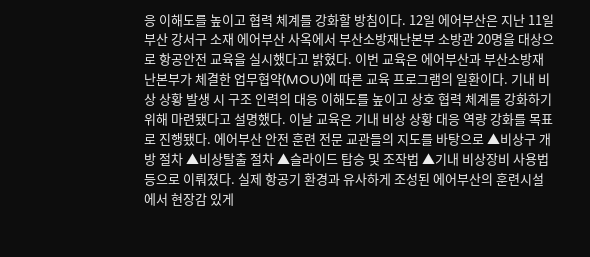응 이해도를 높이고 협력 체계를 강화할 방침이다. 12일 에어부산은 지난 11일 부산 강서구 소재 에어부산 사옥에서 부산소방재난본부 소방관 20명을 대상으로 항공안전 교육을 실시했다고 밝혔다. 이번 교육은 에어부산과 부산소방재난본부가 체결한 업무협약(MOU)에 따른 교육 프로그램의 일환이다. 기내 비상 상황 발생 시 구조 인력의 대응 이해도를 높이고 상호 협력 체계를 강화하기 위해 마련됐다고 설명했다. 이날 교육은 기내 비상 상황 대응 역량 강화를 목표로 진행됐다. 에어부산 안전 훈련 전문 교관들의 지도를 바탕으로 ▲비상구 개방 절차 ▲비상탈출 절차 ▲슬라이드 탑승 및 조작법 ▲기내 비상장비 사용법 등으로 이뤄졌다. 실제 항공기 환경과 유사하게 조성된 에어부산의 훈련시설에서 현장감 있게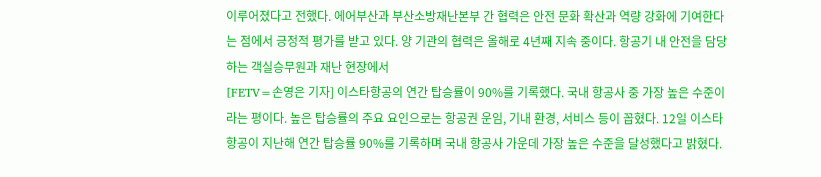이루어졌다고 전했다. 에어부산과 부산소방재난본부 간 협력은 안전 문화 확산과 역량 강화에 기여한다는 점에서 긍정적 평가를 받고 있다. 양 기관의 협력은 올해로 4년째 지속 중이다. 항공기 내 안전을 담당하는 객실승무원과 재난 현장에서
[FETV=손영은 기자] 이스타항공의 연간 탑승률이 90%를 기록했다. 국내 항공사 중 가장 높은 수준이라는 평이다. 높은 탑승률의 주요 요인으로는 항공권 운임, 기내 환경, 서비스 등이 꼽혔다. 12일 이스타항공이 지난해 연간 탑승률 90%를 기록하며 국내 항공사 가운데 가장 높은 수준을 달성했다고 밝혔다.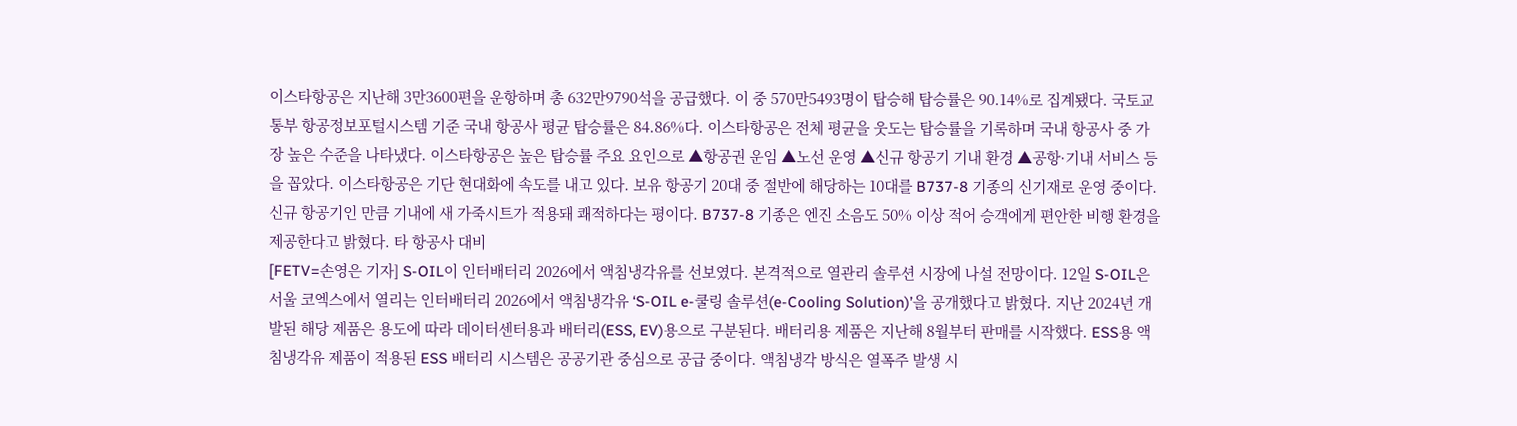이스타항공은 지난해 3만3600편을 운항하며 총 632만9790석을 공급했다. 이 중 570만5493명이 탑승해 탑승률은 90.14%로 집계됐다. 국토교통부 항공정보포털시스템 기준 국내 항공사 평균 탑승률은 84.86%다. 이스타항공은 전체 평균을 웃도는 탑승률을 기록하며 국내 항공사 중 가장 높은 수준을 나타냈다. 이스타항공은 높은 탑승률 주요 요인으로 ▲항공권 운임 ▲노선 운영 ▲신규 항공기 기내 환경 ▲공항·기내 서비스 등을 꼽았다. 이스타항공은 기단 현대화에 속도를 내고 있다. 보유 항공기 20대 중 절반에 해당하는 10대를 B737-8 기종의 신기재로 운영 중이다. 신규 항공기인 만큼 기내에 새 가죽시트가 적용돼 쾌적하다는 평이다. B737-8 기종은 엔진 소음도 50% 이상 적어 승객에게 편안한 비행 환경을 제공한다고 밝혔다. 타 항공사 대비
[FETV=손영은 기자] S-OIL이 인터배터리 2026에서 액침냉각유를 선보였다. 본격적으로 열관리 솔루션 시장에 나설 전망이다. 12일 S-OIL은 서울 코엑스에서 열리는 인터배터리 2026에서 액침냉각유 ‘S-OIL e-쿨링 솔루션(e-Cooling Solution)’을 공개했다고 밝혔다. 지난 2024년 개발된 해당 제품은 용도에 따라 데이터센터용과 배터리(ESS, EV)용으로 구분된다. 배터리용 제품은 지난해 8월부터 판매를 시작했다. ESS용 액침냉각유 제품이 적용된 ESS 배터리 시스템은 공공기관 중심으로 공급 중이다. 액침냉각 방식은 열폭주 발생 시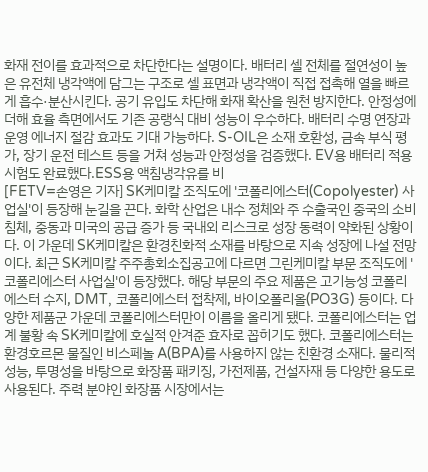화재 전이를 효과적으로 차단한다는 설명이다. 배터리 셀 전체를 절연성이 높은 유전체 냉각액에 담그는 구조로 셀 표면과 냉각액이 직접 접촉해 열을 빠르게 흡수·분산시킨다. 공기 유입도 차단해 화재 확산을 원천 방지한다. 안정성에 더해 효율 측면에서도 기존 공랭식 대비 성능이 우수하다. 배터리 수명 연장과 운영 에너지 절감 효과도 기대 가능하다. S-OIL은 소재 호환성, 금속 부식 평가, 장기 운전 테스트 등을 거쳐 성능과 안정성을 검증했다. EV용 배터리 적용시험도 완료했다.ESS용 액침냉각유를 비
[FETV=손영은 기자] SK케미칼 조직도에 '코폴리에스터(Copolyester) 사업실'이 등장해 눈길을 끈다. 화학 산업은 내수 정체와 주 수출국인 중국의 소비 침체, 중동과 미국의 공급 증가 등 국내외 리스크로 성장 동력이 약화된 상황이다. 이 가운데 SK케미칼은 환경친화적 소재를 바탕으로 지속 성장에 나설 전망이다. 최근 SK케미칼 주주총회소집공고에 다르면 그린케미칼 부문 조직도에 '코폴리에스터 사업실'이 등장했다. 해당 부문의 주요 제품은 고기능성 코폴리에스터 수지, DMT, 코폴리에스터 접착제, 바이오폴리올(PO3G) 등이다. 다양한 제품군 가운데 코폴리에스터만이 이름을 올리게 됐다. 코폴리에스터는 업계 불황 속 SK케미칼에 호실적 안겨준 효자로 꼽히기도 했다. 코폴리에스터는 환경호르몬 물질인 비스페놀 A(BPA)를 사용하지 않는 친환경 소재다. 물리적 성능, 투명성을 바탕으로 화장품 패키징, 가전제품, 건설자재 등 다양한 용도로 사용된다. 주력 분야인 화장품 시장에서는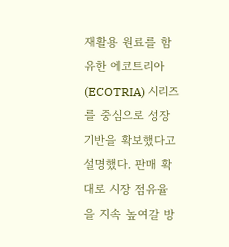재활용 원료를 함유한 에코트리아(ECOTRIA) 시리즈를 중심으로 성장 기반을 확보했다고 설명했다. 판매 확대로 시장 점유율을 지속 높여갈 방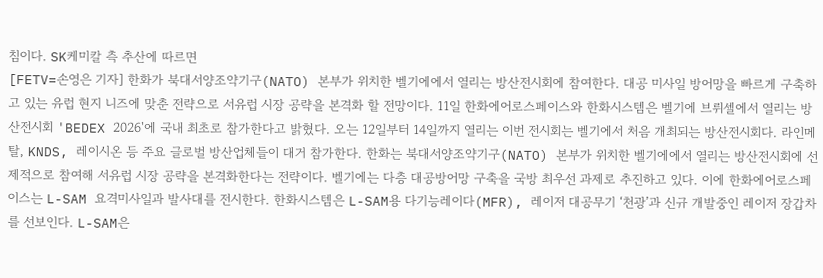침이다. SK케미칼 측 추산에 따르면
[FETV=손영은 기자] 한화가 북대서양조약기구(NATO) 본부가 위치한 벨기에에서 열리는 방산전시회에 참여한다. 대공 미사일 방어망을 빠르게 구축하고 있는 유럽 현지 니즈에 맞춘 전략으로 서유럽 시장 공략을 본격화 할 전망이다. 11일 한화에어로스페이스와 한화시스템은 벨기에 브뤼셀에서 열리는 방산전시회 'BEDEX 2026'에 국내 최초로 참가한다고 밝혔다. 오는 12일부터 14일까지 열리는 이번 전시회는 벨기에서 처음 개최되는 방산전시회다. 라인메탈, KNDS, 레이시온 등 주요 글로벌 방산업체들이 대거 참가한다. 한화는 북대서양조약기구(NATO) 본부가 위치한 벨기에에서 열리는 방산전시회에 선제적으로 참여해 서유럽 시장 공략을 본격화한다는 전략이다. 벨기에는 다층 대공방어망 구축을 국방 최우선 과제로 추진하고 있다. 이에 한화에어로스페이스는 L-SAM 요격미사일과 발사대를 전시한다. 한화시스템은 L-SAM용 다기능레이다(MFR), 레이저 대공무기 ‘천광’과 신규 개발중인 레이저 장갑차를 선보인다. L-SAM은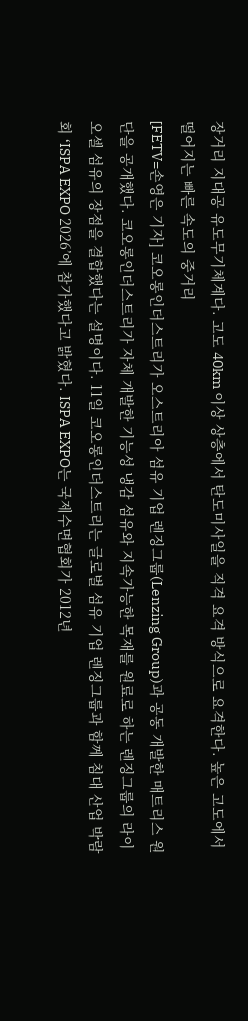장거리 지대공 유도무기체계다. 고도 40km 이상 상층에서 탄도미사일을 직격 요격 방식으로 요격한다. 높은 고도에서 떨어지는 빠른 속도의 중거리
[FETV=손영은 기자] 코오롱인더스트리가 오스트리아 섬유 기업 렌징그룹(Lenzing Group)과 공동 개발한 매트리스 원단을 공개했다. 코오롱인더스트리가 자체 개발한 기능성 냉감 섬유와 지속가능한 목재를 원료로 하는 렌징그룹의 라이오셀 섬유의 장점을 결합했다는 설명이다. 11일 코오롱인더스트리는 글로벌 섬유 기업 렌징그룹과 함께 침대 산업 박람회 ‘ISPA EXPO 2026’에 참가했다고 밝혔다. ISPA EXPO는 국제수면협회가 2012년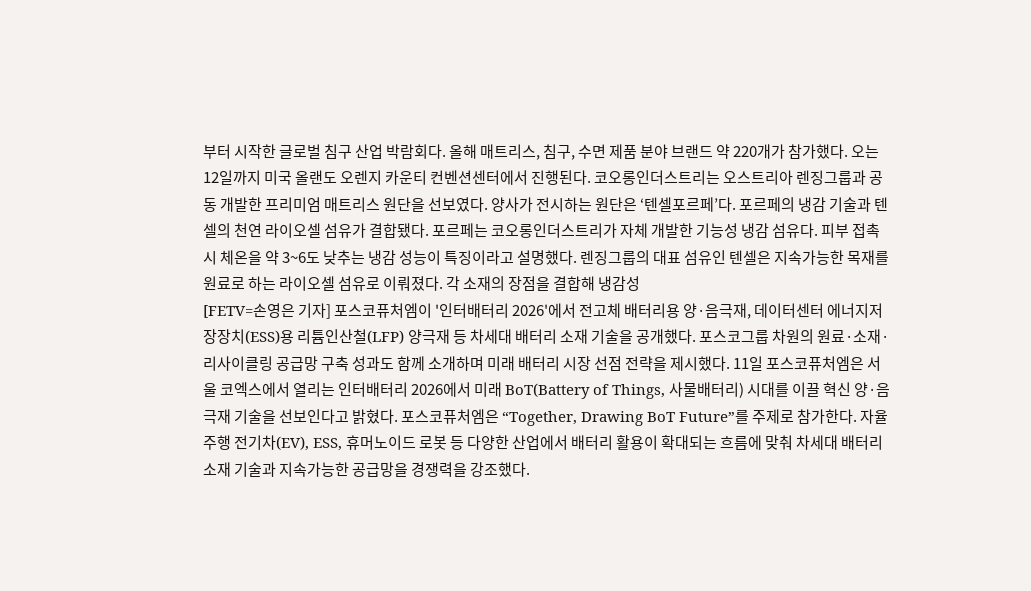부터 시작한 글로벌 침구 산업 박람회다. 올해 매트리스, 침구, 수면 제품 분야 브랜드 약 220개가 참가했다. 오는 12일까지 미국 올랜도 오렌지 카운티 컨벤션센터에서 진행된다. 코오롱인더스트리는 오스트리아 렌징그룹과 공동 개발한 프리미엄 매트리스 원단을 선보였다. 양사가 전시하는 원단은 ‘텐셀포르페’다. 포르페의 냉감 기술과 텐셀의 천연 라이오셀 섬유가 결합됐다. 포르페는 코오롱인더스트리가 자체 개발한 기능성 냉감 섬유다. 피부 접촉 시 체온을 약 3~6도 낮추는 냉감 성능이 특징이라고 설명했다. 렌징그룹의 대표 섬유인 텐셀은 지속가능한 목재를 원료로 하는 라이오셀 섬유로 이뤄졌다. 각 소재의 장점을 결합해 냉감성
[FETV=손영은 기자] 포스코퓨처엠이 '인터배터리 2026'에서 전고체 배터리용 양·음극재, 데이터센터 에너지저장장치(ESS)용 리튬인산철(LFP) 양극재 등 차세대 배터리 소재 기술을 공개했다. 포스코그룹 차원의 원료·소재·리사이클링 공급망 구축 성과도 함께 소개하며 미래 배터리 시장 선점 전략을 제시했다. 11일 포스코퓨처엠은 서울 코엑스에서 열리는 인터배터리 2026에서 미래 BoT(Battery of Things, 사물배터리) 시대를 이끌 혁신 양·음극재 기술을 선보인다고 밝혔다. 포스코퓨처엠은 “Together, Drawing BoT Future”를 주제로 참가한다. 자율주행 전기차(EV), ESS, 휴머노이드 로봇 등 다양한 산업에서 배터리 활용이 확대되는 흐름에 맞춰 차세대 배터리 소재 기술과 지속가능한 공급망을 경쟁력을 강조했다.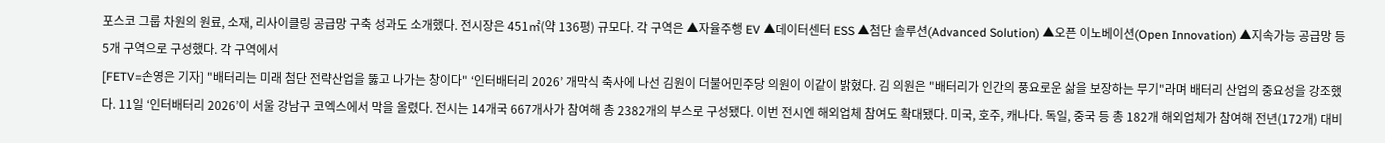포스코 그룹 차원의 원료, 소재, 리사이클링 공급망 구축 성과도 소개했다. 전시장은 451㎡(약 136평) 규모다. 각 구역은 ▲자율주행 EV ▲데이터센터 ESS ▲첨단 솔루션(Advanced Solution) ▲오픈 이노베이션(Open Innovation) ▲지속가능 공급망 등 5개 구역으로 구성했다. 각 구역에서
[FETV=손영은 기자] "배터리는 미래 첨단 전략산업을 뚫고 나가는 창이다" ‘인터배터리 2026’ 개막식 축사에 나선 김원이 더불어민주당 의원이 이같이 밝혔다. 김 의원은 "배터리가 인간의 풍요로운 삶을 보장하는 무기"라며 배터리 산업의 중요성을 강조했다. 11일 ‘인터배터리 2026’이 서울 강남구 코엑스에서 막을 올렸다. 전시는 14개국 667개사가 참여해 총 2382개의 부스로 구성됐다. 이번 전시엔 해외업체 참여도 확대됐다. 미국, 호주, 캐나다. 독일, 중국 등 총 182개 해외업체가 참여해 전년(172개) 대비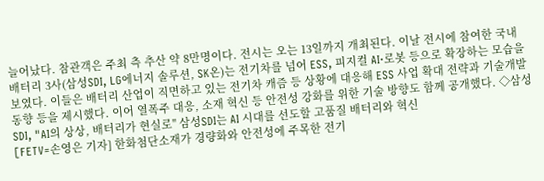늘어났다. 참관객은 주최 측 추산 약 8만명이다. 전시는 오는 13일까지 개최된다. 이날 전시에 참여한 국내 배터리 3사(삼성SDI, LG에너지 솔루션, SK온)는 전기차를 넘어 ESS, 피지컬 AI·로봇 등으로 확장하는 모습을 보였다. 이들은 배터리 산업이 직면하고 있는 전기차 캐즘 등 상황에 대응해 ESS 사업 확대 전략과 기술개발 동향 등을 제시했다. 이어 열폭주 대응, 소재 혁신 등 안전성 강화를 위한 기술 방향도 함께 공개했다. ◇삼성SDI, "AI의 상상, 배터리가 현실로" 삼성SDI는 AI 시대를 선도할 고품질 배터리와 혁신
[FETV=손영은 기자] 한화첨단소재가 경량화와 안전성에 주목한 전기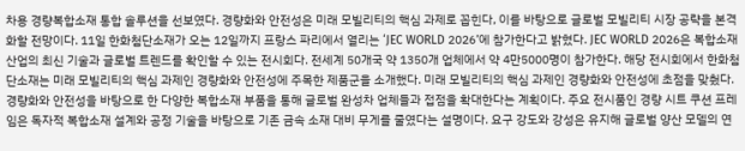차용 경량복합소재 통합 솔루션을 선보였다. 경량화와 안전성은 미래 모빌리티의 핵심 과제로 꼽힌다, 이를 바탕으로 글로벌 모빌리티 시장 공략을 본격화할 전망이다. 11일 한화첨단소재가 오는 12일까지 프랑스 파리에서 열리는 ‘JEC WORLD 2026’에 참가한다고 밝혔다. JEC WORLD 2026은 복합소재 산업의 최신 기술과 글로벌 트렌드를 확인할 수 있는 전시회다. 전세계 50개국 약 1350개 업체에서 약 4만5000명이 참가한다. 해당 전시회에서 한화첨단소재는 미래 모빌리티의 핵심 과제인 경량화와 안전성에 주목한 제품군을 소개했다. 미래 모빌리티의 핵심 과제인 경량화와 안전성에 초점을 맞췄다. 경량화와 안전성을 바탕으로 한 다양한 복합소재 부품을 통해 글로벌 완성차 업체들과 접점을 확대한다는 계획이다. 주요 전시품인 경량 시트 쿠션 프레임은 독자적 복합소재 설계와 공정 기술을 바탕으로 기존 금속 소재 대비 무게를 줄였다는 설명이다. 요구 강도와 강성은 유지해 글로벌 양산 모델의 연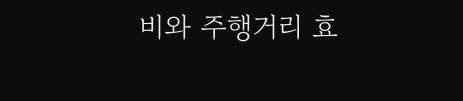비와 주행거리 효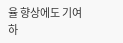율 향상에도 기여하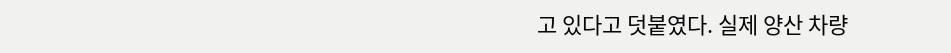고 있다고 덧붙였다. 실제 양산 차량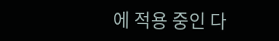에 적용 중인 다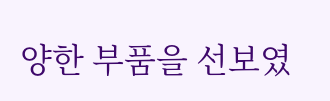양한 부품을 선보였